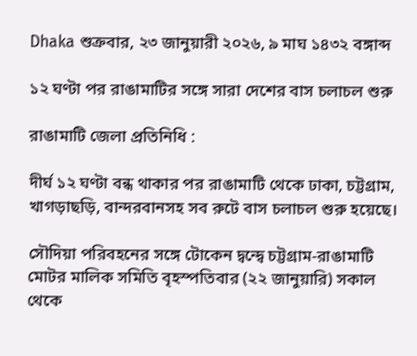Dhaka শুক্রবার, ২৩ জানুয়ারী ২০২৬, ৯ মাঘ ১৪৩২ বঙ্গাব্দ

১২ ঘণ্টা পর রাঙামাটির সঙ্গে সারা দেশের বাস চলাচল শুরু

রাঙামাটি জেলা প্রতিনিধি :

দীর্ঘ ১২ ঘণ্টা বন্ধ থাকার পর রাঙামাটি থেকে ঢাকা, চট্টগ্রাম, খাগড়াছড়ি, বান্দরবানসহ সব রুটে বাস চলাচল শুরু হয়েছে।

সৌদিয়া পরিবহনের সঙ্গে টোকেন দ্বন্দ্বে চট্টগ্রাম-রাঙামাটি মোটর মালিক সমিতি বৃহস্পতিবার (২২ জানুয়ারি) সকাল থেকে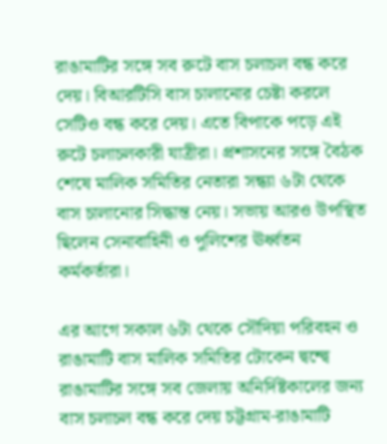রাঙামাটির সঙ্গে সব রুটে বাস চলাচল বন্ধ করে দেয়। বিআরটিসি বাস চালানোর চেষ্টা করলে সেটিও বন্ধ করে দেয়। এতে বিপাকে পড়ে এই রুটে চলাচলকারী যাত্রীরা। প্রশাসনের সঙ্গে বৈঠক শেষে মালিক সমিতির নেতারা সন্ধ্যা ৬টা থেকে বাস চালানোর সিদ্ধান্ত নেয়। সভায় আরও উপস্থিত ছিলেন সেনাবাহিনী ও পুলিশের ঊর্ধ্বতন কর্মকর্তারা।

এর আগে সকাল ৬টা থেকে সৌদিয়া পরিবহন ও রাঙামাটি বাস মালিক সমিতির টোকেন দ্বন্দ্বে রাঙামাটির সঙ্গে সব জেলায় অনির্দিষ্টকালের জন্য বাস চলাচল বন্ধ করে দেয় চট্টগ্রাম-রাঙামাটি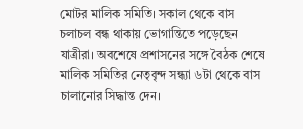মোটর মালিক সমিতি। সকাল থেকে বাস চলাচল বন্ধ থাকায় ভোগান্তিতে পড়েছেন যাত্রীরা। অবশেষে প্রশাসনের সঙ্গে বৈঠক শেষে মালিক সমিতির নেতৃবৃন্দ সন্ধ্যা ৬টা থেকে বাস চালানোর সিদ্ধান্ত দেন।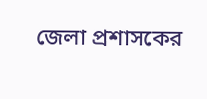জেলা প্রশাসকের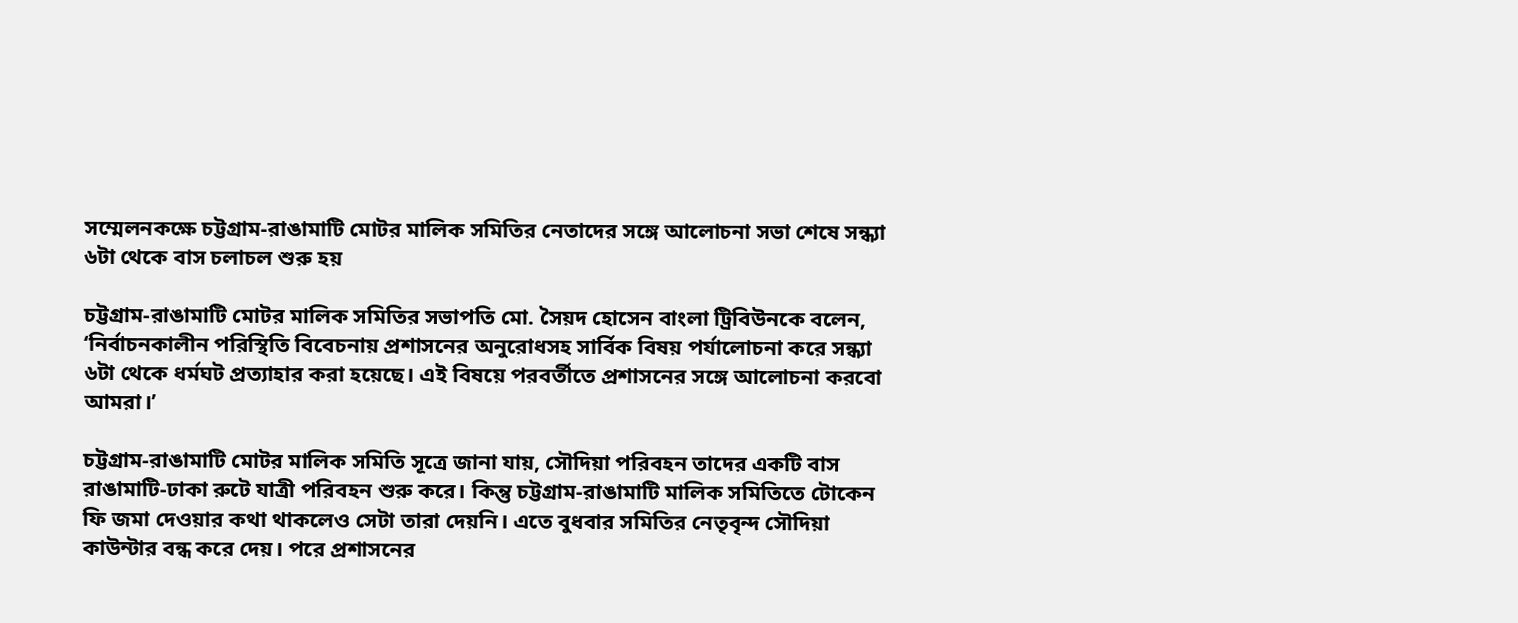সম্মেলনকক্ষে চট্টগ্রাম-রাঙামাটি মোটর মালিক সমিতির নেতাদের সঙ্গে আলোচনা সভা শেষে সন্ধ্যা ৬টা থেকে বাস চলাচল শুরু হয়

চট্টগ্রাম-রাঙামাটি মোটর মালিক সমিতির সভাপতি মো. সৈয়দ হোসেন বাংলা ট্রিবিউনকে বলেন, ‘নির্বাচনকালীন পরিস্থিতি বিবেচনায় প্রশাসনের অনুরোধসহ সার্বিক বিষয় পর্যালোচনা করে সন্ধ্যা ৬টা থেকে ধর্মঘট প্রত্যাহার করা হয়েছে। এই বিষয়ে পরবর্তীতে প্রশাসনের সঙ্গে আলোচনা করবো আমরা।’

চট্টগ্রাম-রাঙামাটি মোটর মালিক সমিতি সূত্রে জানা যায়, সৌদিয়া পরিবহন তাদের একটি বাস রাঙামাটি-ঢাকা রুটে যাত্রী পরিবহন শুরু করে। কিন্তু চট্টগ্রাম-রাঙামাটি মালিক সমিতিতে টোকেন ফি জমা দেওয়ার কথা থাকলেও সেটা তারা দেয়নি। এতে বুধবার সমিতির নেতৃবৃন্দ সৌদিয়া কাউন্টার বন্ধ করে দেয়। পরে প্রশাসনের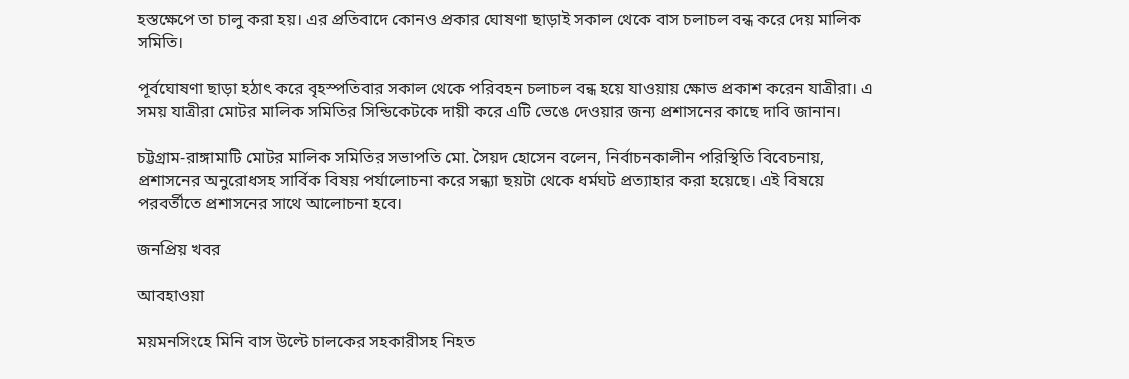হস্তক্ষেপে তা চালু করা হয়। এর প্রতিবাদে কোনও প্রকার ঘোষণা ছাড়াই সকাল থেকে বাস চলাচল বন্ধ করে দেয় মালিক সমিতি।

পূর্বঘোষণা ছাড়া হঠাৎ করে বৃহস্পতিবার সকাল থেকে পরিবহন চলাচল বন্ধ হয়ে যাওয়ায় ক্ষোভ প্রকাশ করেন যাত্রীরা। এ সময় যাত্রীরা মোটর মালিক সমিতির সিন্ডিকেটকে দায়ী করে এটি ভেঙে দেওয়ার জন্য প্রশাসনের কাছে দাবি জানান।

চট্টগ্রাম-রাঙ্গামাটি মোটর মালিক সমিতির সভাপতি মো. সৈয়দ হোসেন বলেন, নির্বাচনকালীন পরিস্থিতি বিবেচনায়, প্রশাসনের অনুরোধসহ সার্বিক বিষয় পর্যালোচনা করে সন্ধ্যা ছয়টা থেকে ধর্মঘট প্রত্যাহার করা হয়েছে। এই বিষয়ে পরবর্তীতে প্রশাসনের সাথে আলোচনা হবে।

জনপ্রিয় খবর

আবহাওয়া

ময়মনসিংহে মিনি বাস উল্টে চালকের সহকারীসহ নিহত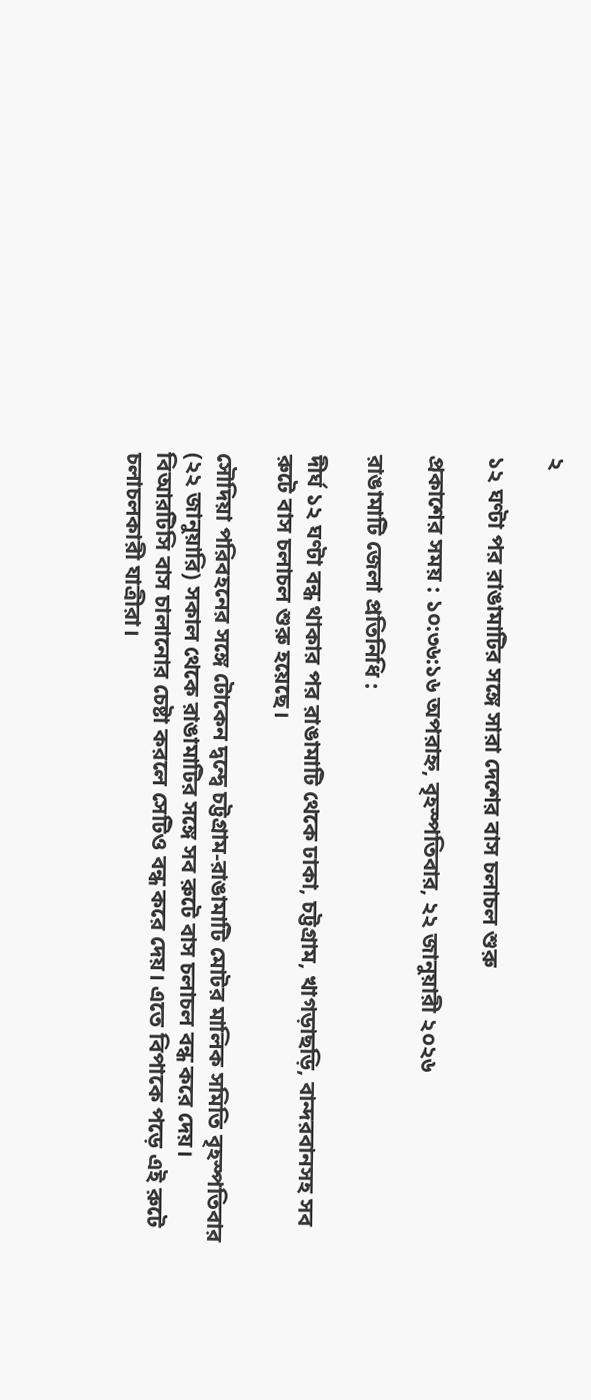২

১২ ঘণ্টা পর রাঙামাটির সঙ্গে সারা দেশের বাস চলাচল শুরু

প্রকাশের সময় : ১০:৩৬:১৬ অপরাহ্ন, বৃহস্পতিবার, ২২ জানুয়ারী ২০২৬

রাঙামাটি জেলা প্রতিনিধি :

দীর্ঘ ১২ ঘণ্টা বন্ধ থাকার পর রাঙামাটি থেকে ঢাকা, চট্টগ্রাম, খাগড়াছড়ি, বান্দরবানসহ সব রুটে বাস চলাচল শুরু হয়েছে।

সৌদিয়া পরিবহনের সঙ্গে টোকেন দ্বন্দ্বে চট্টগ্রাম-রাঙামাটি মোটর মালিক সমিতি বৃহস্পতিবার (২২ জানুয়ারি) সকাল থেকে রাঙামাটির সঙ্গে সব রুটে বাস চলাচল বন্ধ করে দেয়। বিআরটিসি বাস চালানোর চেষ্টা করলে সেটিও বন্ধ করে দেয়। এতে বিপাকে পড়ে এই রুটে চলাচলকারী যাত্রীরা।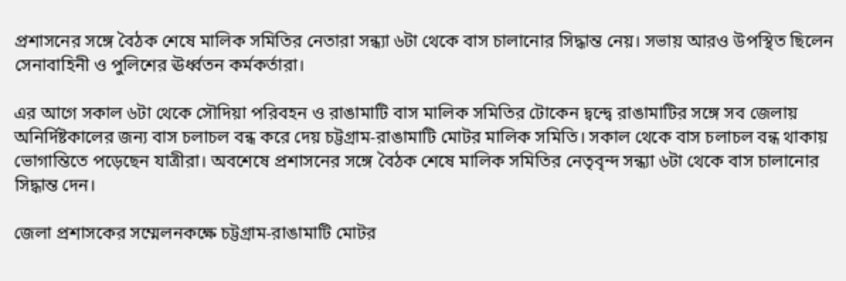প্রশাসনের সঙ্গে বৈঠক শেষে মালিক সমিতির নেতারা সন্ধ্যা ৬টা থেকে বাস চালানোর সিদ্ধান্ত নেয়। সভায় আরও উপস্থিত ছিলেন সেনাবাহিনী ও পুলিশের ঊর্ধ্বতন কর্মকর্তারা।

এর আগে সকাল ৬টা থেকে সৌদিয়া পরিবহন ও রাঙামাটি বাস মালিক সমিতির টোকেন দ্বন্দ্বে রাঙামাটির সঙ্গে সব জেলায় অনির্দিষ্টকালের জন্য বাস চলাচল বন্ধ করে দেয় চট্টগ্রাম-রাঙামাটি মোটর মালিক সমিতি। সকাল থেকে বাস চলাচল বন্ধ থাকায় ভোগান্তিতে পড়েছেন যাত্রীরা। অবশেষে প্রশাসনের সঙ্গে বৈঠক শেষে মালিক সমিতির নেতৃবৃন্দ সন্ধ্যা ৬টা থেকে বাস চালানোর সিদ্ধান্ত দেন।

জেলা প্রশাসকের সম্মেলনকক্ষে চট্টগ্রাম-রাঙামাটি মোটর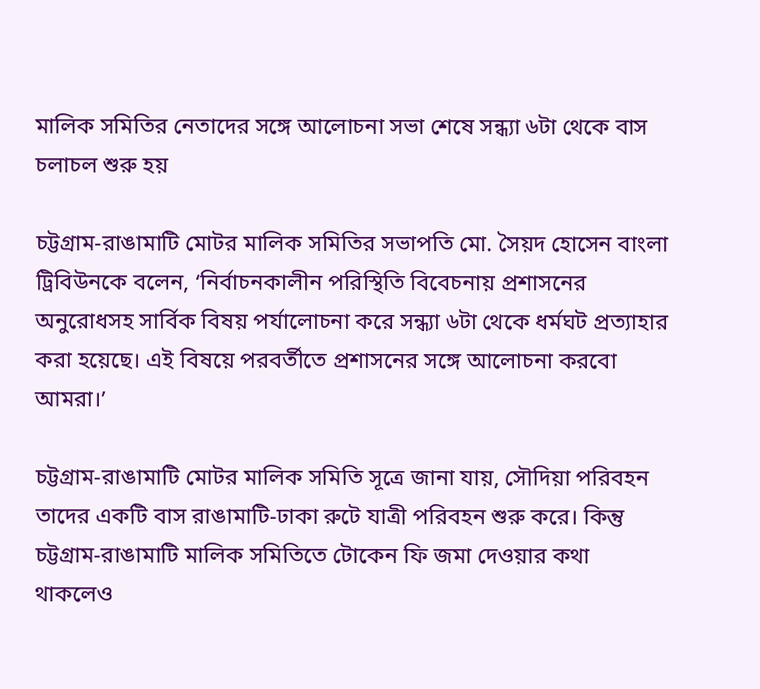মালিক সমিতির নেতাদের সঙ্গে আলোচনা সভা শেষে সন্ধ্যা ৬টা থেকে বাস চলাচল শুরু হয়

চট্টগ্রাম-রাঙামাটি মোটর মালিক সমিতির সভাপতি মো. সৈয়দ হোসেন বাংলা ট্রিবিউনকে বলেন, ‘নির্বাচনকালীন পরিস্থিতি বিবেচনায় প্রশাসনের অনুরোধসহ সার্বিক বিষয় পর্যালোচনা করে সন্ধ্যা ৬টা থেকে ধর্মঘট প্রত্যাহার করা হয়েছে। এই বিষয়ে পরবর্তীতে প্রশাসনের সঙ্গে আলোচনা করবো আমরা।’

চট্টগ্রাম-রাঙামাটি মোটর মালিক সমিতি সূত্রে জানা যায়, সৌদিয়া পরিবহন তাদের একটি বাস রাঙামাটি-ঢাকা রুটে যাত্রী পরিবহন শুরু করে। কিন্তু চট্টগ্রাম-রাঙামাটি মালিক সমিতিতে টোকেন ফি জমা দেওয়ার কথা থাকলেও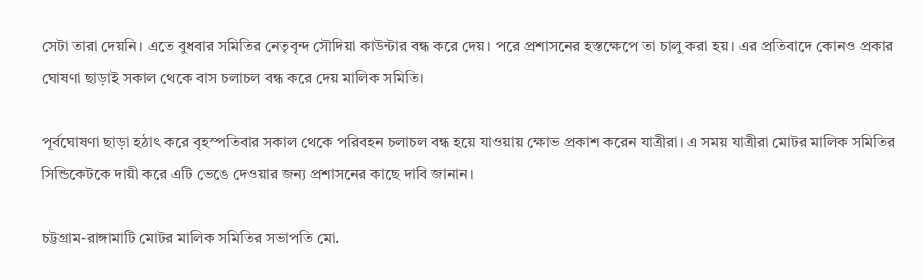সেটা তারা দেয়নি। এতে বুধবার সমিতির নেতৃবৃন্দ সৌদিয়া কাউন্টার বন্ধ করে দেয়। পরে প্রশাসনের হস্তক্ষেপে তা চালু করা হয়। এর প্রতিবাদে কোনও প্রকার ঘোষণা ছাড়াই সকাল থেকে বাস চলাচল বন্ধ করে দেয় মালিক সমিতি।

পূর্বঘোষণা ছাড়া হঠাৎ করে বৃহস্পতিবার সকাল থেকে পরিবহন চলাচল বন্ধ হয়ে যাওয়ায় ক্ষোভ প্রকাশ করেন যাত্রীরা। এ সময় যাত্রীরা মোটর মালিক সমিতির সিন্ডিকেটকে দায়ী করে এটি ভেঙে দেওয়ার জন্য প্রশাসনের কাছে দাবি জানান।

চট্টগ্রাম-রাঙ্গামাটি মোটর মালিক সমিতির সভাপতি মো.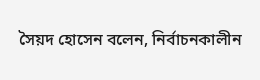সৈয়দ হোসেন বলেন, নির্বাচনকালীন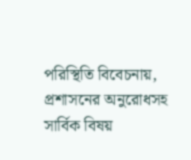পরিস্থিতি বিবেচনায়, প্রশাসনের অনুরোধসহ সার্বিক বিষয়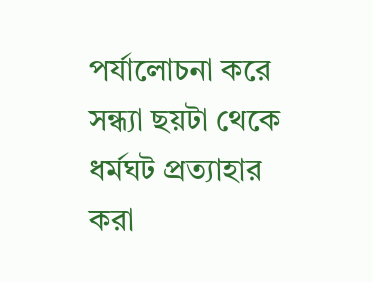পর্যালোচনা করে সন্ধ্যা ছয়টা থেকে ধর্মঘট প্রত্যাহার করা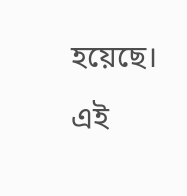হয়েছে। এই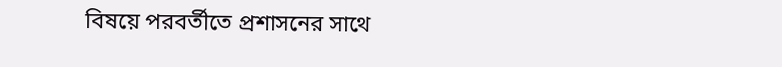বিষয়ে পরবর্তীতে প্রশাসনের সাথে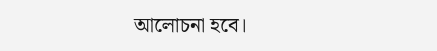আলোচনা হবে।